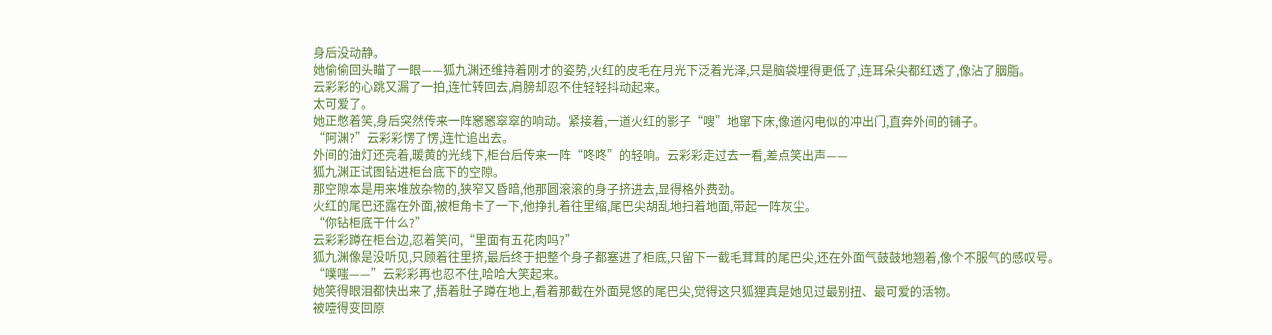身后没动静。
她偷偷回头瞄了一眼——狐九渊还维持着刚才的姿势,火红的皮毛在月光下泛着光泽,只是脑袋埋得更低了,连耳朵尖都红透了,像沾了胭脂。
云彩彩的心跳又漏了一拍,连忙转回去,肩膀却忍不住轻轻抖动起来。
太可爱了。
她正憋着笑,身后突然传来一阵窸窸窣窣的响动。紧接着,一道火红的影子“嗖”地窜下床,像道闪电似的冲出门,直奔外间的铺子。
“阿渊?”云彩彩愣了愣,连忙追出去。
外间的油灯还亮着,暖黄的光线下,柜台后传来一阵“咚咚”的轻响。云彩彩走过去一看,差点笑出声——
狐九渊正试图钻进柜台底下的空隙。
那空隙本是用来堆放杂物的,狭窄又昏暗,他那圆滚滚的身子挤进去,显得格外费劲。
火红的尾巴还露在外面,被柜角卡了一下,他挣扎着往里缩,尾巴尖胡乱地扫着地面,带起一阵灰尘。
“你钻柜底干什么?”
云彩彩蹲在柜台边,忍着笑问,“里面有五花肉吗?”
狐九渊像是没听见,只顾着往里挤,最后终于把整个身子都塞进了柜底,只留下一截毛茸茸的尾巴尖,还在外面气鼓鼓地翘着,像个不服气的感叹号。
“噗嗤——”云彩彩再也忍不住,哈哈大笑起来。
她笑得眼泪都快出来了,捂着肚子蹲在地上,看着那截在外面晃悠的尾巴尖,觉得这只狐狸真是她见过最别扭、最可爱的活物。
被噎得变回原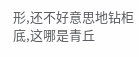形,还不好意思地钻柜底,这哪是青丘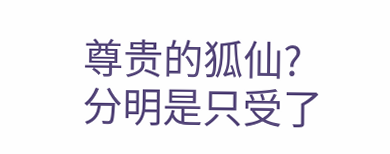尊贵的狐仙?
分明是只受了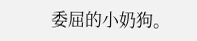委屈的小奶狗。